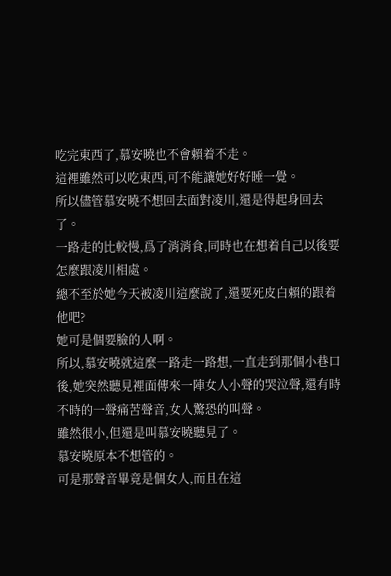吃完東西了,慕安曉也不會賴着不走。
這裡雖然可以吃東西,可不能讓她好好睡一覺。
所以儘管慕安曉不想回去面對凌川,還是得起身回去了。
一路走的比較慢,爲了消消食,同時也在想着自己以後要怎麼跟凌川相處。
總不至於她今天被凌川這麼說了,還要死皮白賴的跟着他吧?
她可是個要臉的人啊。
所以,慕安曉就這麼一路走一路想,一直走到那個小巷口後,她突然聽見裡面傳來一陣女人小聲的哭泣聲,還有時不時的一聲痛苦聲音,女人驚恐的叫聲。
雖然很小,但還是叫慕安曉聽見了。
慕安曉原本不想管的。
可是那聲音畢竟是個女人,而且在這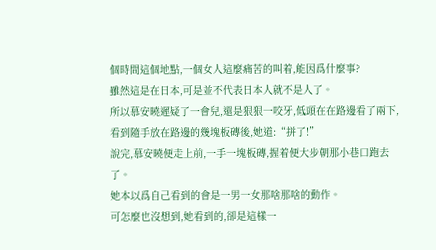個時間這個地點,一個女人這麼痛苦的叫着,能因爲什麼事?
雖然這是在日本,可是並不代表日本人就不是人了。
所以慕安曉遲疑了一會兒,還是狠狠一咬牙,低頭在在路邊看了兩下,看到隨手放在路邊的幾塊板磚後,她道:“拼了!”
說完,慕安曉便走上前,一手一塊板磚,握着便大步朝那小巷口跑去了。
她本以爲自己看到的會是一男一女那啥那啥的動作。
可怎麼也沒想到,她看到的,卻是這樣一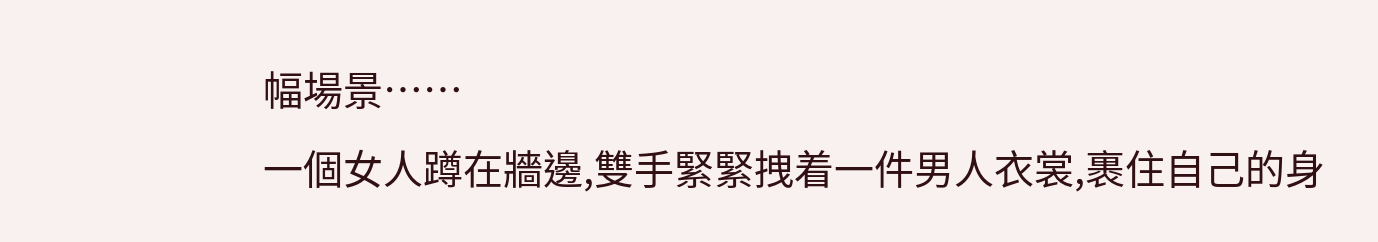幅場景……
一個女人蹲在牆邊,雙手緊緊拽着一件男人衣裳,裹住自己的身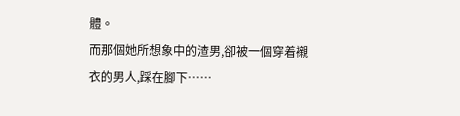體。
而那個她所想象中的渣男,卻被一個穿着襯衣的男人,踩在腳下……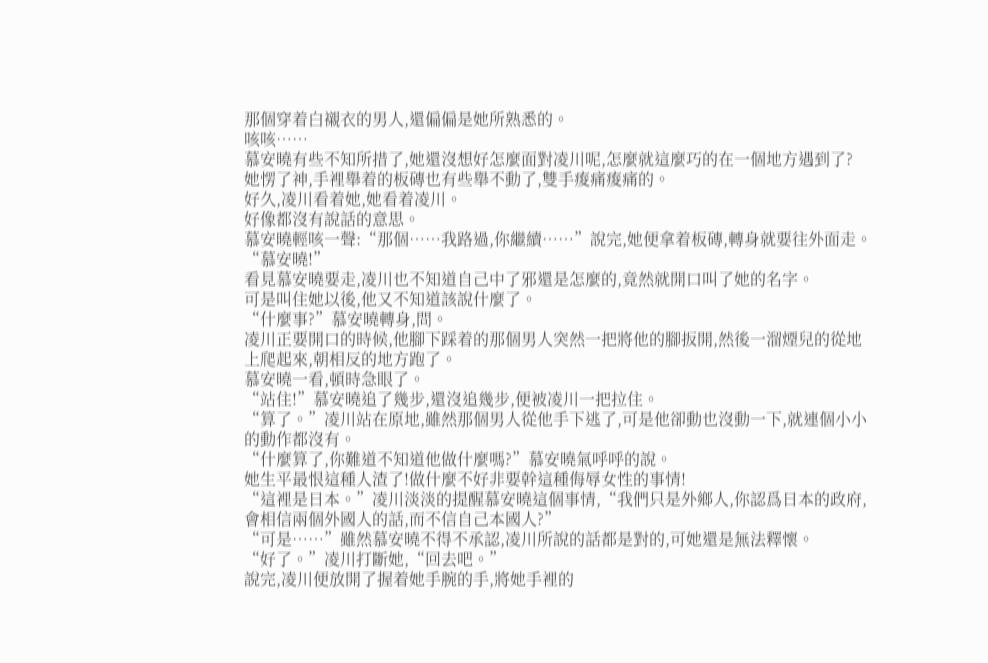那個穿着白襯衣的男人,還偏偏是她所熟悉的。
咳咳……
慕安曉有些不知所措了,她還沒想好怎麼面對凌川呢,怎麼就這麼巧的在一個地方遇到了?
她愣了神,手裡舉着的板磚也有些舉不動了,雙手痠痛痠痛的。
好久,凌川看着她,她看着凌川。
好像都沒有說話的意思。
慕安曉輕咳一聲:“那個……我路過,你繼續……”說完,她便拿着板磚,轉身就要往外面走。
“慕安曉!”
看見慕安曉要走,凌川也不知道自己中了邪還是怎麼的,竟然就開口叫了她的名字。
可是叫住她以後,他又不知道該說什麼了。
“什麼事?”慕安曉轉身,問。
凌川正要開口的時候,他腳下踩着的那個男人突然一把將他的腳扳開,然後一溜煙兒的從地上爬起來,朝相反的地方跑了。
慕安曉一看,頓時急眼了。
“站住!”慕安曉追了幾步,還沒追幾步,便被凌川一把拉住。
“算了。”凌川站在原地,雖然那個男人從他手下逃了,可是他卻動也沒動一下,就連個小小的動作都沒有。
“什麼算了,你難道不知道他做什麼嗎?”慕安曉氣呼呼的說。
她生平最恨這種人渣了!做什麼不好非要幹這種侮辱女性的事情!
“這裡是日本。”凌川淡淡的提醒慕安曉這個事情,“我們只是外鄉人,你認爲日本的政府,會相信兩個外國人的話,而不信自己本國人?”
“可是……”雖然慕安曉不得不承認,凌川所說的話都是對的,可她還是無法釋懷。
“好了。”凌川打斷她,“回去吧。”
說完,凌川便放開了握着她手腕的手,將她手裡的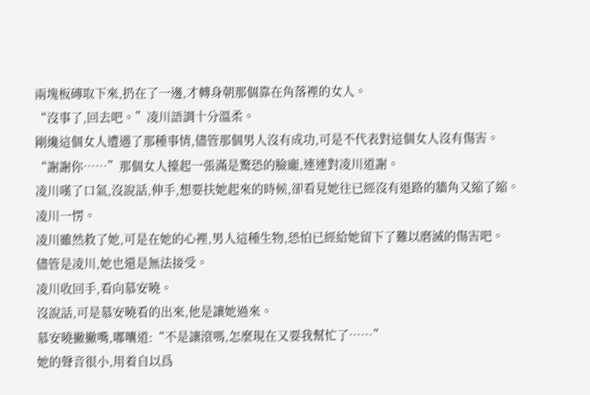兩塊板磚取下來,扔在了一邊,才轉身朝那個靠在角落裡的女人。
“沒事了,回去吧。”凌川語調十分溫柔。
剛纔這個女人遭遇了那種事情,儘管那個男人沒有成功,可是不代表對這個女人沒有傷害。
“謝謝你……”那個女人擡起一張滿是驚恐的臉龐,連連對凌川道謝。
凌川嘆了口氣,沒說話,伸手,想要扶她起來的時候,卻看見她往已經沒有退路的牆角又縮了縮。
凌川一愣。
凌川雖然救了她,可是在她的心裡,男人這種生物,恐怕已經給她留下了難以磨滅的傷害吧。
儘管是凌川,她也還是無法接受。
凌川收回手,看向慕安曉。
沒說話,可是慕安曉看的出來,他是讓她過來。
慕安曉撇撇嘴,嘟囔道:“不是讓滾嗎,怎麼現在又要我幫忙了……”
她的聲音很小,用着自以爲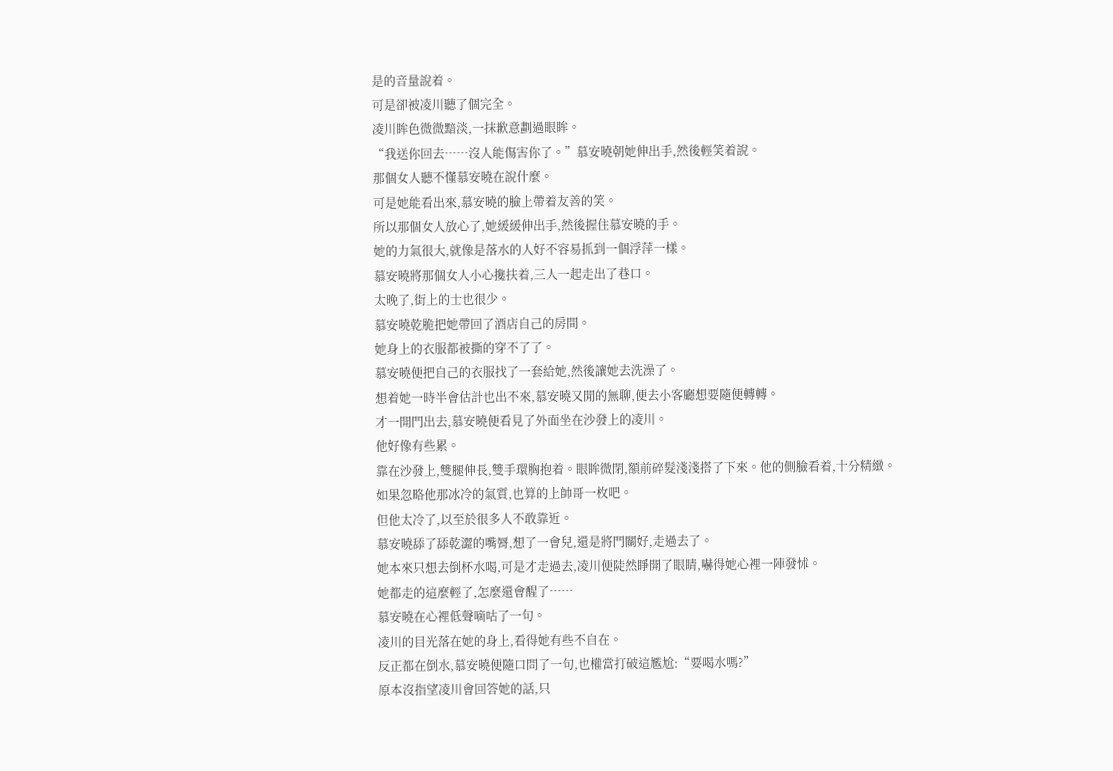是的音量說着。
可是卻被凌川聽了個完全。
凌川眸色微微黯淡,一抹歉意劃過眼眸。
“我送你回去……沒人能傷害你了。”慕安曉朝她伸出手,然後輕笑着說。
那個女人聽不懂慕安曉在說什麼。
可是她能看出來,慕安曉的臉上帶着友善的笑。
所以那個女人放心了,她緩緩伸出手,然後握住慕安曉的手。
她的力氣很大,就像是落水的人好不容易抓到一個浮萍一樣。
慕安曉將那個女人小心攙扶着,三人一起走出了巷口。
太晚了,街上的士也很少。
慕安曉乾脆把她帶回了酒店自己的房間。
她身上的衣服都被撕的穿不了了。
慕安曉便把自己的衣服找了一套給她,然後讓她去洗澡了。
想着她一時半會估計也出不來,慕安曉又閒的無聊,便去小客廳想要隨便轉轉。
才一開門出去,慕安曉便看見了外面坐在沙發上的凌川。
他好像有些累。
靠在沙發上,雙腿伸長,雙手環胸抱着。眼眸微閉,額前碎髮淺淺搭了下來。他的側臉看着,十分精緻。
如果忽略他那冰冷的氣質,也算的上帥哥一枚吧。
但他太冷了,以至於很多人不敢靠近。
慕安曉舔了舔乾澀的嘴脣,想了一會兒,還是將門關好,走過去了。
她本來只想去倒杯水喝,可是才走過去,凌川便陡然睜開了眼睛,嚇得她心裡一陣發怵。
她都走的這麼輕了,怎麼還會醒了……
慕安曉在心裡低聲嘀咕了一句。
凌川的目光落在她的身上,看得她有些不自在。
反正都在倒水,慕安曉便隨口問了一句,也權當打破這尷尬:“要喝水嗎?”
原本沒指望凌川會回答她的話,只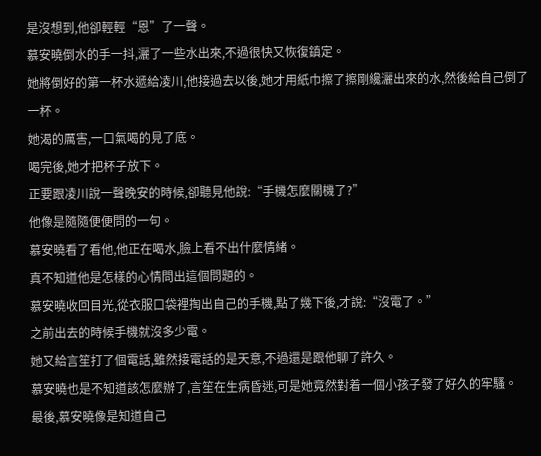是沒想到,他卻輕輕“恩”了一聲。
慕安曉倒水的手一抖,灑了一些水出來,不過很快又恢復鎮定。
她將倒好的第一杯水遞給凌川,他接過去以後,她才用紙巾擦了擦剛纔灑出來的水,然後給自己倒了一杯。
她渴的厲害,一口氣喝的見了底。
喝完後,她才把杯子放下。
正要跟凌川說一聲晚安的時候,卻聽見他說:“手機怎麼關機了?”
他像是隨隨便便問的一句。
慕安曉看了看他,他正在喝水,臉上看不出什麼情緒。
真不知道他是怎樣的心情問出這個問題的。
慕安曉收回目光,從衣服口袋裡掏出自己的手機,點了幾下後,才說:“沒電了。”
之前出去的時候手機就沒多少電。
她又給言笙打了個電話,雖然接電話的是天意,不過還是跟他聊了許久。
慕安曉也是不知道該怎麼辦了,言笙在生病昏迷,可是她竟然對着一個小孩子發了好久的牢騷。
最後,慕安曉像是知道自己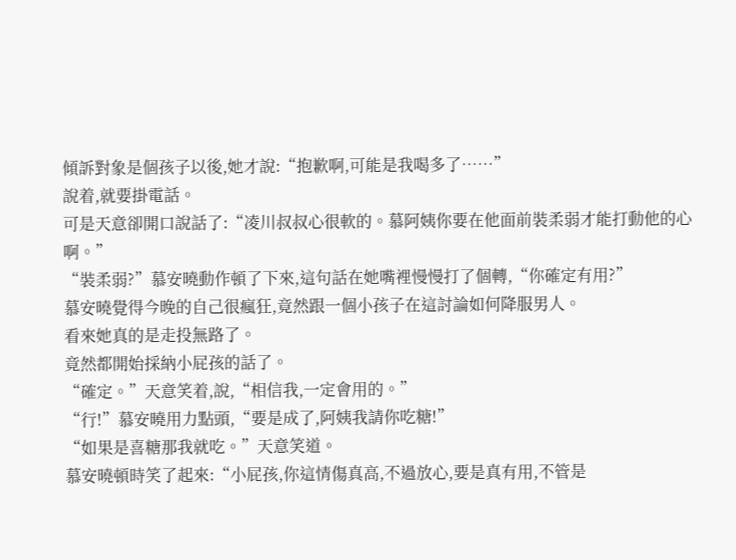傾訴對象是個孩子以後,她才說:“抱歉啊,可能是我喝多了……”
說着,就要掛電話。
可是天意卻開口說話了:“凌川叔叔心很軟的。慕阿姨你要在他面前裝柔弱才能打動他的心啊。”
“裝柔弱?”慕安曉動作頓了下來,這句話在她嘴裡慢慢打了個轉,“你確定有用?”
慕安曉覺得今晚的自己很瘋狂,竟然跟一個小孩子在這討論如何降服男人。
看來她真的是走投無路了。
竟然都開始採納小屁孩的話了。
“確定。”天意笑着,說,“相信我,一定會用的。”
“行!”慕安曉用力點頭,“要是成了,阿姨我請你吃糖!”
“如果是喜糖那我就吃。”天意笑道。
慕安曉頓時笑了起來:“小屁孩,你這情傷真高,不過放心,要是真有用,不管是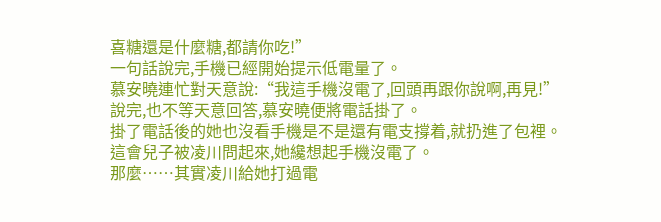喜糖還是什麼糖,都請你吃!”
一句話說完,手機已經開始提示低電量了。
慕安曉連忙對天意說:“我這手機沒電了,回頭再跟你說啊,再見!”
說完,也不等天意回答,慕安曉便將電話掛了。
掛了電話後的她也沒看手機是不是還有電支撐着,就扔進了包裡。
這會兒子被凌川問起來,她纔想起手機沒電了。
那麼……其實凌川給她打過電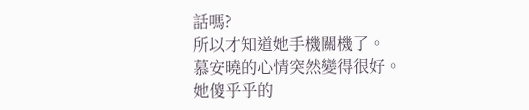話嗎?
所以才知道她手機關機了。
慕安曉的心情突然變得很好。
她傻乎乎的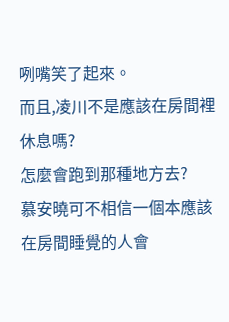咧嘴笑了起來。
而且,凌川不是應該在房間裡休息嗎?
怎麼會跑到那種地方去?
慕安曉可不相信一個本應該在房間睡覺的人會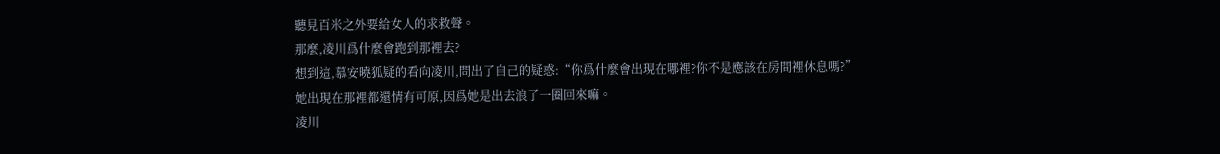聽見百米之外要給女人的求救聲。
那麼,凌川爲什麼會跑到那裡去?
想到這,慕安曉狐疑的看向凌川,問出了自己的疑惑:“你爲什麼會出現在哪裡?你不是應該在房間裡休息嗎?”
她出現在那裡都還情有可原,因爲她是出去浪了一圈回來嘛。
凌川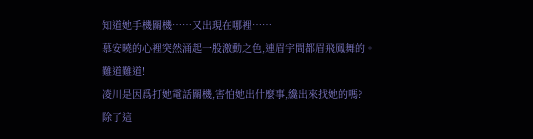知道她手機關機……又出現在哪裡……
慕安曉的心裡突然涌起一股激動之色,連眉宇間都眉飛鳳舞的。
難道難道!
凌川是因爲打她電話關機,害怕她出什麼事,纔出來找她的嗎?
除了這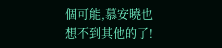個可能,慕安曉也想不到其他的了!